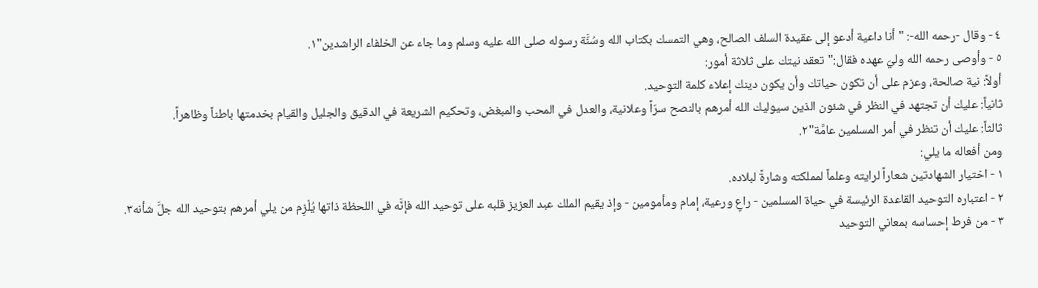٤ - وقال -رحمه الله-: "أنا داعية أدعو إلى عقيدة السلف الصالح، وهي التمسك بكتاب الله وسُنَّة رسوله صلى الله عليه وسلم وما جاء عن الخلفاء الراشدين"١.
٥ - وأوصى رحمه الله وليّ عهده فقال:"تعقد نيتك على ثلاثة أمور:
أولاً: نية صالحة، وعزم على أن تكون حياتك وأن يكون دينك إعلاء كلمة التوحيد.
ثانياً: عليك أن تجتهد في النظر في شئون الذين سيوليك الله أمرهم بالنصح سرّاً وعلانية، والعدل في المحب والمبغض، وتحكيم الشريعة في الدقيق والجليل والقيام بخدمتها باطناً وظاهراً.
ثالثاً: عليك أن تنظر في أمر المسلمين عامَّة"٢.
ومن أفعاله ما يلي:
١ - اختيار الشهادتين شعاراً لرايته وعلماً لمملكته وشارةً لبلاده.
٢ - اعتباره التوحيد القاعدة الرئيسة في حياة المسلمين - راعٍ ورعية، إمام ومأمومين - وإذ يقيم الملك عبد العزيز قلبه على توحيد الله فإنَّه في اللحظة ذاتها يُلْزِم من يلي أمرهم بتوحيد الله جلَّ شأنه٣.
٣ - من فرط إحساسه بمعاني التوحيد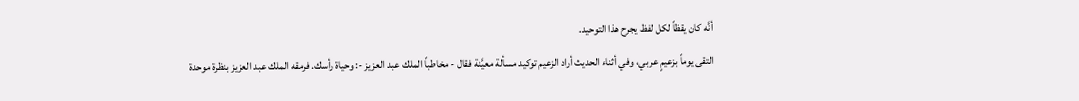أنَّه كان يقظاً لكل لفظ يجرح هذا التوحيد.
التقى يوماً بزعيمٍ عربي، وفي أثناء الحديث أراد الزعيم توكيد مسألة معيَّنة فقال - مخاطباً الملك عبد العزيز -: وحياة رأسك. فرمقه الملك عبد العزيز بنظرة موحدة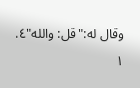وقال له:"قل: والله"٤.
١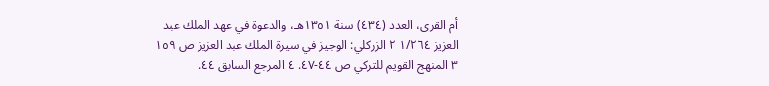أم القرى، العدد (٤٣٤) سنة ١٣٥١هـ، والدعوة في عهد الملك عبد العزيز ١/٢٦٤ ٢ الزركلي: الوجيز في سيرة الملك عبد العزيز ص ١٥٩ ٣ المنهج القويم للتركي ص ٤٤-٤٧. ٤ المرجع السابق ٤٤.